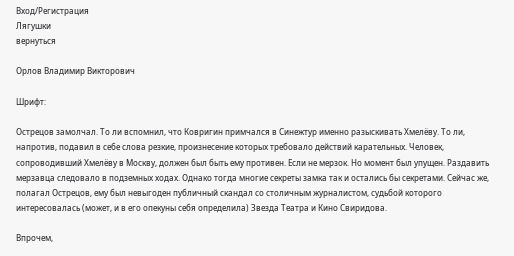Вход/Регистрация
Лягушки
вернуться

Орлов Владимир Викторович

Шрифт:

Острецов замолчал. То ли вспомнил, что Ковригин примчался в Синежтур именно разыскивать Хмелёву. То ли, напротив, подавил в себе слова резкие, произнесение которых требовало действий карательных. Человек, сопроводивший Хмелёву в Москву, должен был быть ему противен. Если не мерзок. Но момент был упущен. Раздавить мерзавца следовало в подземных ходах. Однако тогда многие секреты замка так и остались бы секретами. Сейчас же, полагал Острецов, ему был невыгоден публичный скандал со столичным журналистом, судьбой которого интересовалась (может, и в его опекуны себя определила) Звезда Театра и Кино Свиридова.

Впрочем,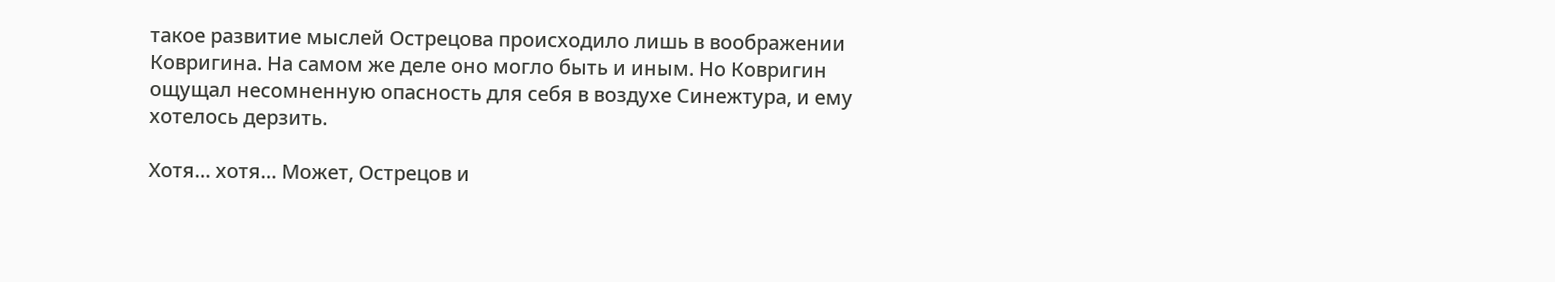такое развитие мыслей Острецова происходило лишь в воображении Ковригина. На самом же деле оно могло быть и иным. Но Ковригин ощущал несомненную опасность для себя в воздухе Синежтура, и ему хотелось дерзить.

Хотя… хотя… Может, Острецов и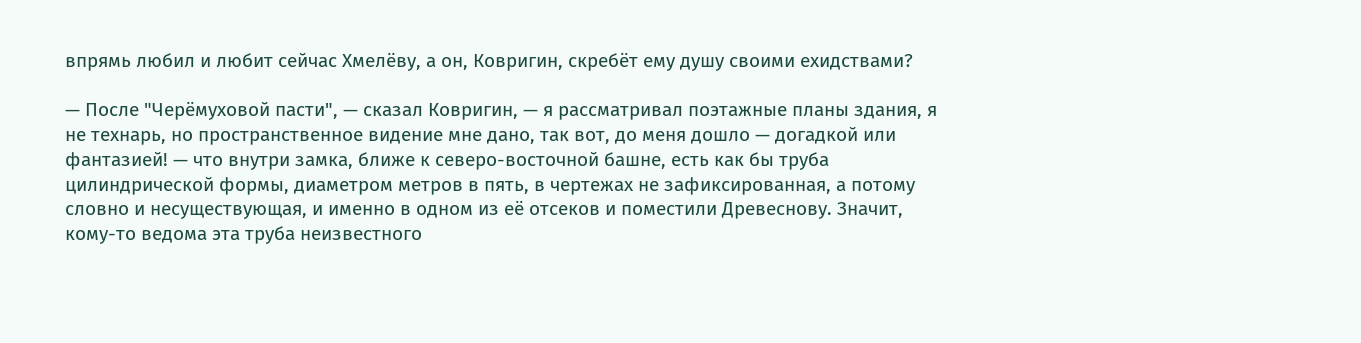впрямь любил и любит сейчас Хмелёву, а он, Ковригин, скребёт ему душу своими ехидствами?

— После "Черёмуховой пасти", — сказал Ковригин, — я рассматривал поэтажные планы здания, я не технарь, но пространственное видение мне дано, так вот, до меня дошло — догадкой или фантазией! — что внутри замка, ближе к северо-восточной башне, есть как бы труба цилиндрической формы, диаметром метров в пять, в чертежах не зафиксированная, а потому словно и несуществующая, и именно в одном из её отсеков и поместили Древеснову. Значит, кому-то ведома эта труба неизвестного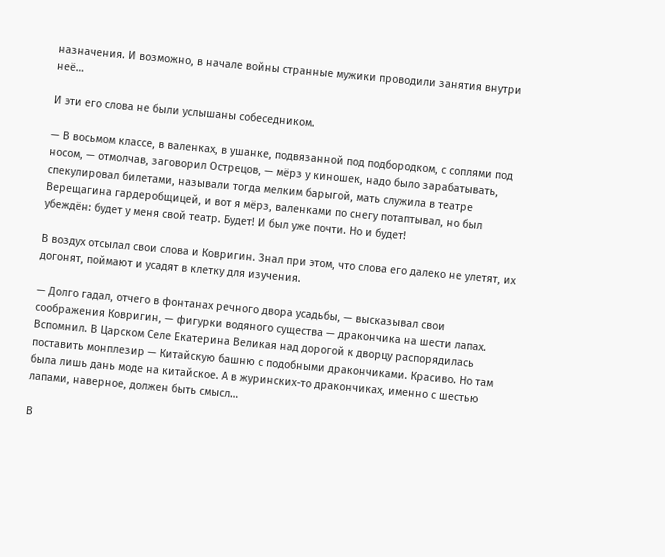назначения. И возможно, в начале войны странные мужики проводили занятия внутри неё…

И эти его слова не были услышаны собеседником.

— В восьмом классе, в валенках, в ушанке, подвязанной под подбородком, с соплями под носом, — отмолчав, заговорил Острецов, — мёрз у киношек, надо было зарабатывать, спекулировал билетами, называли тогда мелким барыгой, мать служила в театре Верещагина гардеробщицей, и вот я мёрз, валенками по снегу потаптывал, но был убеждён: будет у меня свой театр. Будет! И был уже почти. Но и будет!

В воздух отсылал свои слова и Ковригин. Знал при этом, что слова его далеко не улетят, их догонят, поймают и усадят в клетку для изучения.

— Долго гадал, отчего в фонтанах речного двора усадьбы, — высказывал свои соображения Ковригин, — фигурки водяного существа — дракончика на шести лапах. Вспомнил. В Царском Селе Екатерина Великая над дорогой к дворцу распорядилась поставить монплезир — Китайскую башню с подобными дракончиками. Красиво. Но там была лишь дань моде на китайское. А в журинских-то дракончиках, именно с шестью лапами, наверное, должен быть смысл…

В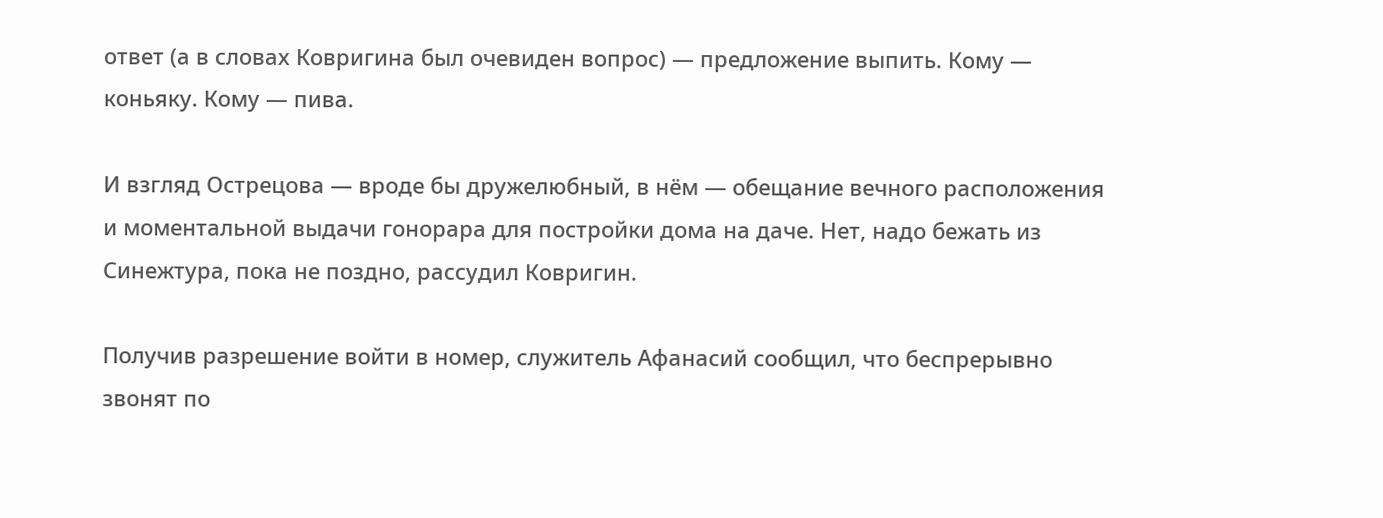ответ (а в словах Ковригина был очевиден вопрос) — предложение выпить. Кому — коньяку. Кому — пива.

И взгляд Острецова — вроде бы дружелюбный, в нём — обещание вечного расположения и моментальной выдачи гонорара для постройки дома на даче. Нет, надо бежать из Синежтура, пока не поздно, рассудил Ковригин.

Получив разрешение войти в номер, служитель Афанасий сообщил, что беспрерывно звонят по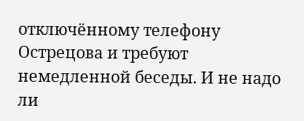отключённому телефону Острецова и требуют немедленной беседы. И не надо ли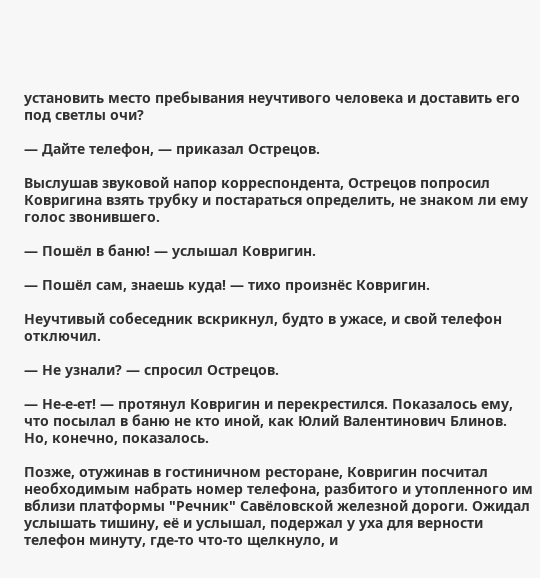установить место пребывания неучтивого человека и доставить его под светлы очи?

— Дайте телефон, — приказал Острецов.

Выслушав звуковой напор корреспондента, Острецов попросил Ковригина взять трубку и постараться определить, не знаком ли ему голос звонившего.

— Пошёл в баню! — услышал Ковригин.

— Пошёл сам, знаешь куда! — тихо произнёс Ковригин.

Неучтивый собеседник вскрикнул, будто в ужасе, и свой телефон отключил.

— Не узнали? — спросил Острецов.

— Не-е-ет! — протянул Ковригин и перекрестился. Показалось ему, что посылал в баню не кто иной, как Юлий Валентинович Блинов. Но, конечно, показалось.

Позже, отужинав в гостиничном ресторане, Ковригин посчитал необходимым набрать номер телефона, разбитого и утопленного им вблизи платформы "Речник" Савёловской железной дороги. Ожидал услышать тишину, её и услышал, подержал у уха для верности телефон минуту, где-то что-то щелкнуло, и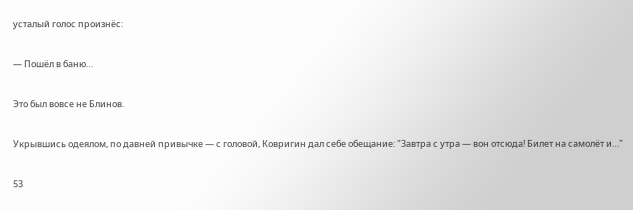усталый голос произнёс:

— Пошёл в баню…

Это был вовсе не Блинов.

Укрывшись одеялом, по давней привычке — с головой, Ковригин дал себе обещание: "Завтра с утра — вон отсюда! Билет на самолёт и…"

53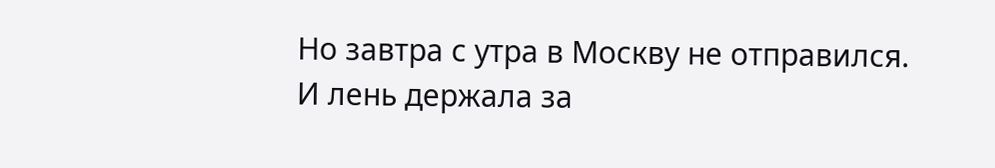Но завтра с утра в Москву не отправился. И лень держала за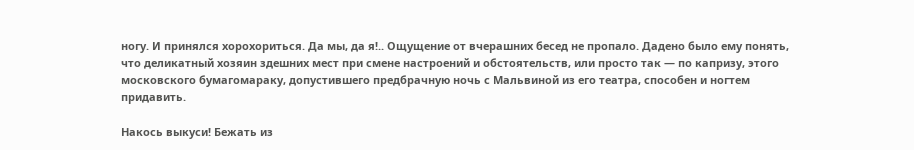ногу. И принялся хорохориться. Да мы, да я!.. Ощущение от вчерашних бесед не пропало. Дадено было ему понять, что деликатный хозяин здешних мест при смене настроений и обстоятельств, или просто так — по капризу, этого московского бумагомараку, допустившего предбрачную ночь с Мальвиной из его театра, способен и ногтем придавить.

Накось выкуси! Бежать из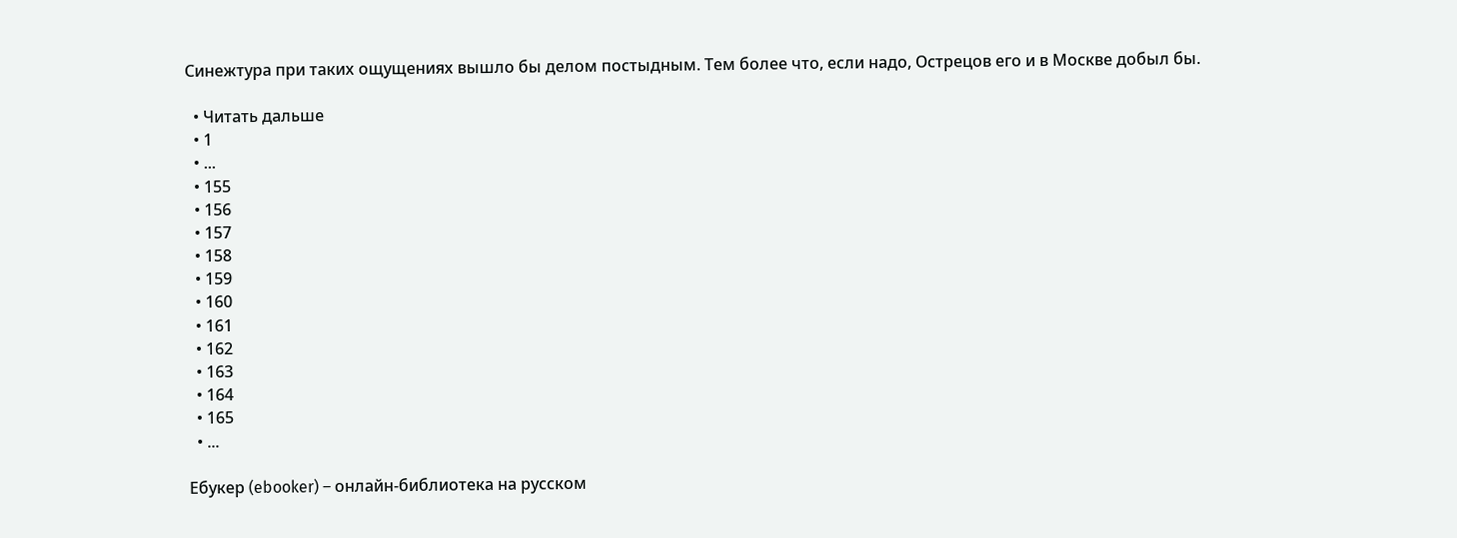Синежтура при таких ощущениях вышло бы делом постыдным. Тем более что, если надо, Острецов его и в Москве добыл бы.

  • Читать дальше
  • 1
  • ...
  • 155
  • 156
  • 157
  • 158
  • 159
  • 160
  • 161
  • 162
  • 163
  • 164
  • 165
  • ...

Ебукер (ebooker) – онлайн-библиотека на русском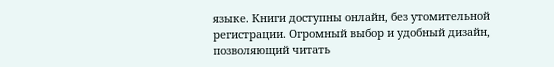языке. Книги доступны онлайн, без утомительной регистрации. Огромный выбор и удобный дизайн, позволяющий читать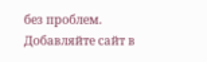без проблем. Добавляйте сайт в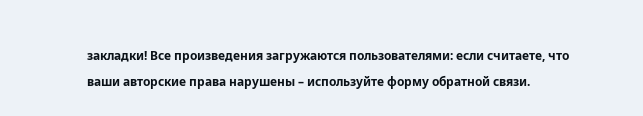закладки! Все произведения загружаются пользователями: если считаете, что ваши авторские права нарушены – используйте форму обратной связи.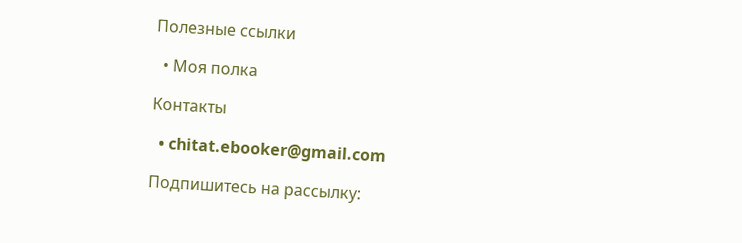Полезные ссылки

  • Моя полка

Контакты

  • chitat.ebooker@gmail.com

Подпишитесь на рассылку: